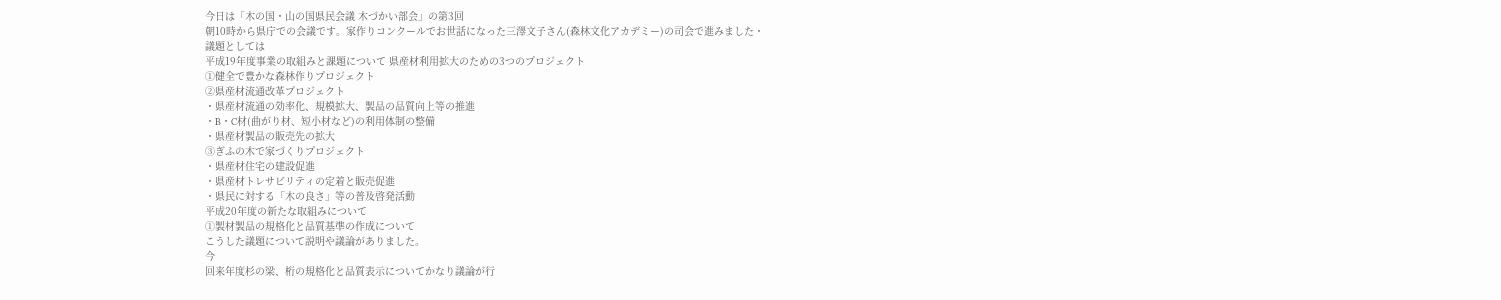今日は「木の国・山の国県民会議 木づかい部会」の第3回
朝10時から県庁での会議です。家作りコンクールでお世話になった三澤文子さん(森林文化アカデミー)の司会で進みました・
議題としては
平成19年度事業の取組みと課題について 県産材利用拡大のための3つのプロジェクト
①健全で豊かな森林作りプロジェクト
②県産材流通改革プロジェクト
・県産材流通の効率化、規模拡大、製品の品質向上等の推進
・B・C材(曲がり材、短小材など)の利用体制の整備
・県産材製品の販売先の拡大
③ぎふの木で家づくりプロジェクト
・県産材住宅の建設促進
・県産材トレサビリティの定着と販売促進
・県民に対する「木の良さ」等の普及啓発活動
平成20年度の新たな取組みについて
①製材製品の規格化と品質基準の作成について
こうした議題について説明や議論がありました。
今
回来年度杉の梁、桁の規格化と品質表示についてかなり議論が行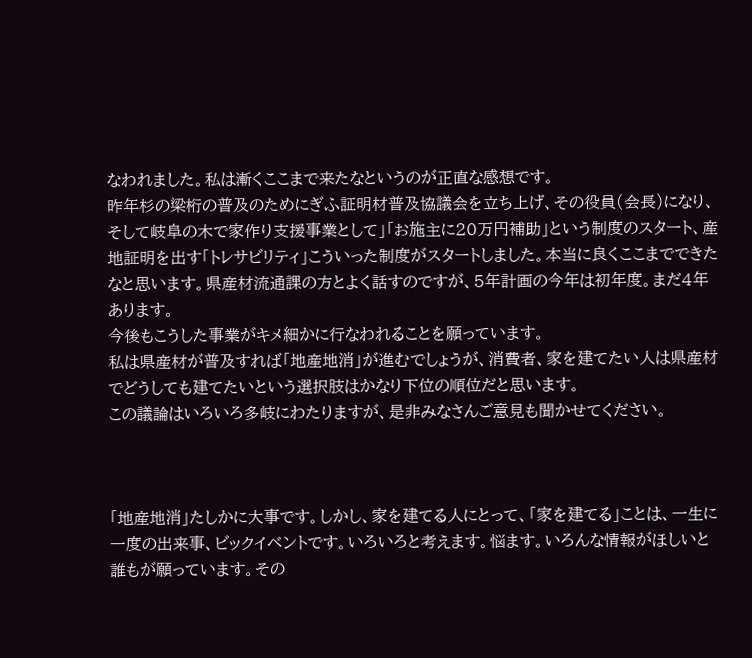なわれました。私は漸くここまで来たなというのが正直な感想です。
昨年杉の梁桁の普及のためにぎふ証明材普及協議会を立ち上げ、その役員(会長)になり、そして岐阜の木で家作り支援事業として」「お施主に20万円補助」という制度のスタート、産地証明を出す「トレサビリティ」こういった制度がスタートしました。本当に良くここまでできたなと思います。県産材流通課の方とよく話すのですが、5年計画の今年は初年度。まだ4年あります。
今後もこうした事業がキメ細かに行なわれることを願っています。
私は県産材が普及すれば「地産地消」が進むでしょうが、消費者、家を建てたい人は県産材でどうしても建てたいという選択肢はかなり下位の順位だと思います。
この議論はいろいろ多岐にわたりますが、是非みなさんご意見も聞かせてください。



「地産地消」たしかに大事です。しかし、家を建てる人にとって、「家を建てる」ことは、一生に一度の出来事、ビックイベントです。いろいろと考えます。悩ます。いろんな情報がほしいと誰もが願っています。その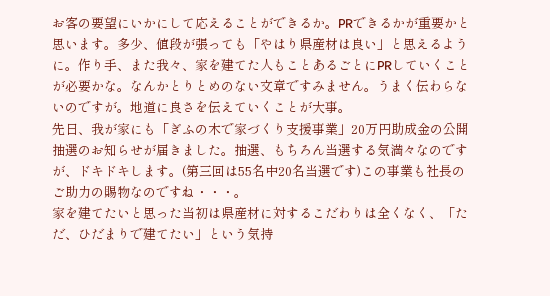お客の要望にいかにして応えることができるか。PRできるかが重要かと思います。多少、値段が張っても「やはり県産材は良い」と思えるように。作り手、また我々、家を建てた人もことあるごとにPRしていくことが必要かな。なんかとりとめのない文章ですみません。うまく伝わらないのですが。地道に良さを伝えていくことが大事。
先日、我が家にも「ぎふの木で家づくり支援事業」20万円助成金の公開抽選のお知らせが届きました。抽選、もちろん当選する気満々なのですが、ドキドキします。(第三回は55名中20名当選です)この事業も社長のご助力の賜物なのですね・・・。
家を建てたいと思った当初は県産材に対するこだわりは全くなく、「ただ、ひだまりで建てたい」という気持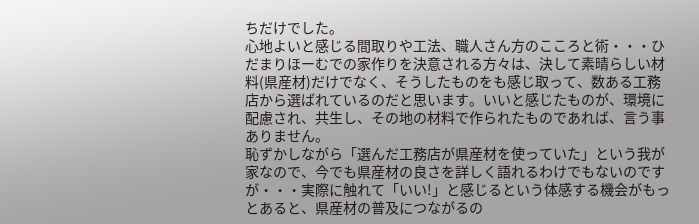ちだけでした。
心地よいと感じる間取りや工法、職人さん方のこころと術・・・ひだまりほーむでの家作りを決意される方々は、決して素晴らしい材料(県産材)だけでなく、そうしたものをも感じ取って、数ある工務店から選ばれているのだと思います。いいと感じたものが、環境に配慮され、共生し、その地の材料で作られたものであれば、言う事ありません。
恥ずかしながら「選んだ工務店が県産材を使っていた」という我が家なので、今でも県産材の良さを詳しく語れるわけでもないのですが・・・実際に触れて「いい!」と感じるという体感する機会がもっとあると、県産材の普及につながるの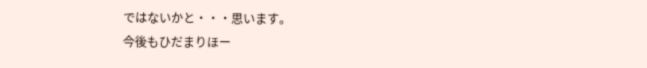ではないかと・・・思います。
今後もひだまりほー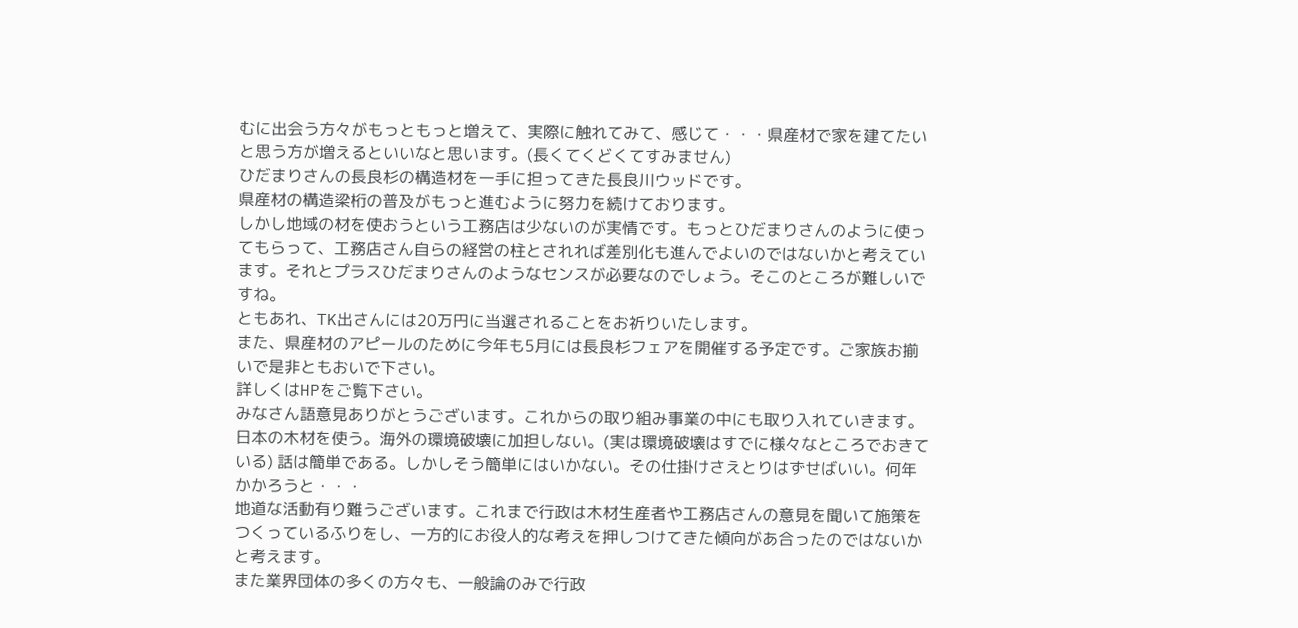むに出会う方々がもっともっと増えて、実際に触れてみて、感じて・・・県産材で家を建てたいと思う方が増えるといいなと思います。(長くてくどくてすみません)
ひだまりさんの長良杉の構造材を一手に担ってきた長良川ウッドです。
県産材の構造梁桁の普及がもっと進むように努力を続けております。
しかし地域の材を使おうという工務店は少ないのが実情です。もっとひだまりさんのように使ってもらって、工務店さん自らの経営の柱とされれば差別化も進んでよいのではないかと考えています。それとプラスひだまりさんのようなセンスが必要なのでしょう。そこのところが難しいですね。
ともあれ、TK出さんには20万円に当選されることをお祈りいたします。
また、県産材のアピールのために今年も5月には長良杉フェアを開催する予定です。ご家族お揃いで是非ともおいで下さい。
詳しくはHPをご覧下さい。
みなさん語意見ありがとうございます。これからの取り組み事業の中にも取り入れていきます。日本の木材を使う。海外の環境破壊に加担しない。(実は環境破壊はすでに様々なところでおきている) 話は簡単である。しかしそう簡単にはいかない。その仕掛けさえとりはずせばいい。何年かかろうと・・・
地道な活動有り難うございます。これまで行政は木材生産者や工務店さんの意見を聞いて施策をつくっているふりをし、一方的にお役人的な考えを押しつけてきた傾向があ合ったのではないかと考えます。
また業界団体の多くの方々も、一般論のみで行政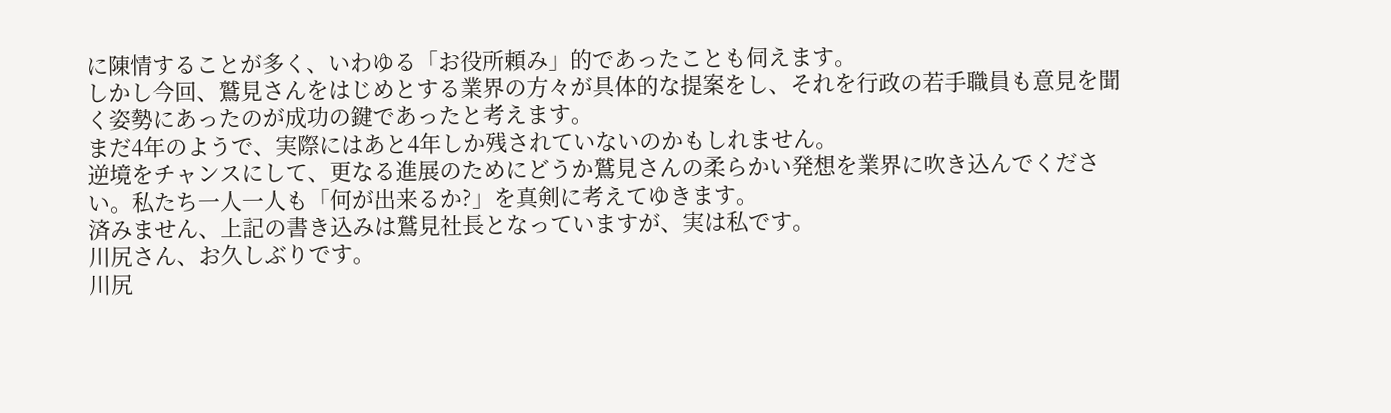に陳情することが多く、いわゆる「お役所頼み」的であったことも伺えます。
しかし今回、鷲見さんをはじめとする業界の方々が具体的な提案をし、それを行政の若手職員も意見を聞く姿勢にあったのが成功の鍵であったと考えます。
まだ4年のようで、実際にはあと4年しか残されていないのかもしれません。
逆境をチャンスにして、更なる進展のためにどうか鷲見さんの柔らかい発想を業界に吹き込んでください。私たち一人一人も「何が出来るか?」を真剣に考えてゆきます。
済みません、上記の書き込みは鷲見社長となっていますが、実は私です。
川尻さん、お久しぶりです。
川尻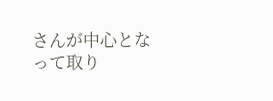さんが中心となって取り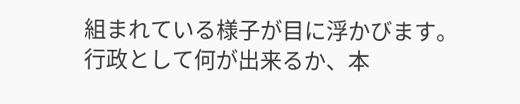組まれている様子が目に浮かびます。
行政として何が出来るか、本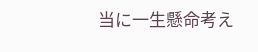当に一生懸命考え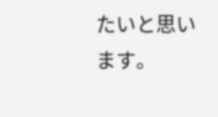たいと思います。